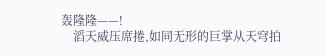轰隆隆——!
    滔天威压席捲,如同无形的巨掌从天穹拍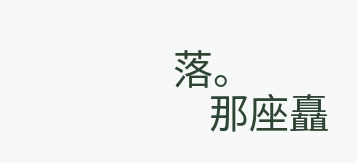落。
    那座矗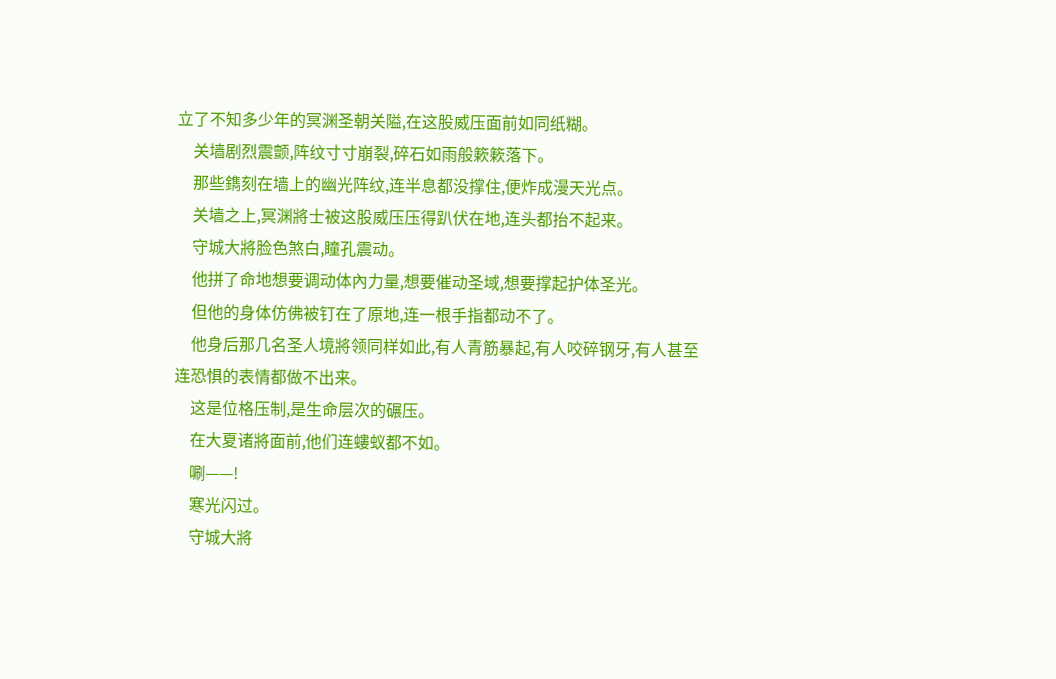立了不知多少年的冥渊圣朝关隘,在这股威压面前如同纸糊。
    关墙剧烈震颤,阵纹寸寸崩裂,碎石如雨般簌簌落下。
    那些鐫刻在墙上的幽光阵纹,连半息都没撑住,便炸成漫天光点。
    关墙之上,冥渊將士被这股威压压得趴伏在地,连头都抬不起来。
    守城大將脸色煞白,瞳孔震动。
    他拼了命地想要调动体內力量,想要催动圣域,想要撑起护体圣光。
    但他的身体仿佛被钉在了原地,连一根手指都动不了。
    他身后那几名圣人境將领同样如此,有人青筋暴起,有人咬碎钢牙,有人甚至连恐惧的表情都做不出来。
    这是位格压制,是生命层次的碾压。
    在大夏诸將面前,他们连螻蚁都不如。
    唰——!
    寒光闪过。
    守城大將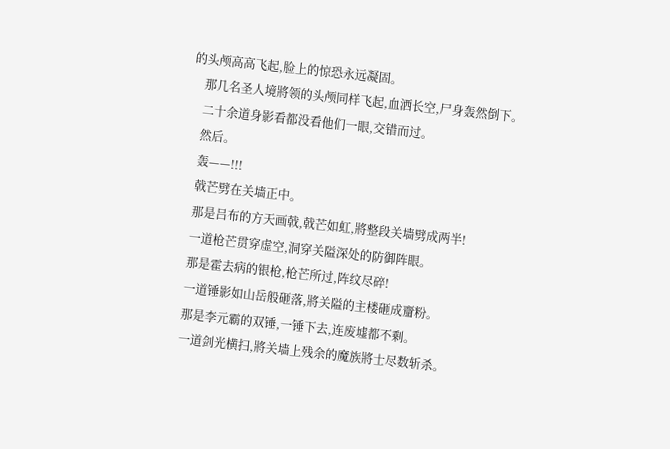的头颅高高飞起,脸上的惊恐永远凝固。
    那几名圣人境將领的头颅同样飞起,血洒长空,尸身轰然倒下。
    二十余道身影看都没看他们一眼,交错而过。
    然后。
    轰——!!!
    戟芒劈在关墙正中。
    那是吕布的方天画戟,戟芒如虹,將整段关墙劈成两半!
    一道枪芒贯穿虚空,洞穿关隘深处的防御阵眼。
    那是霍去病的银枪,枪芒所过,阵纹尽碎!
    一道锤影如山岳般砸落,將关隘的主楼砸成齏粉。
    那是李元霸的双锤,一锤下去,连废墟都不剩。
    一道剑光横扫,將关墙上残余的魔族將士尽数斩杀。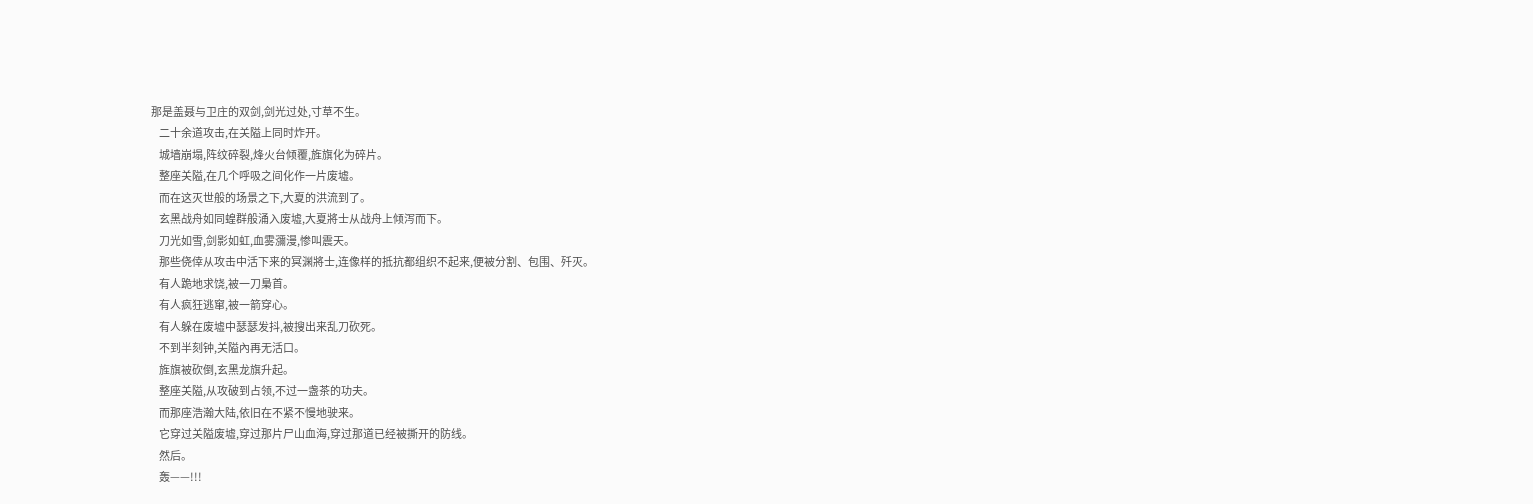那是盖聂与卫庄的双剑,剑光过处,寸草不生。
    二十余道攻击,在关隘上同时炸开。
    城墙崩塌,阵纹碎裂,烽火台倾覆,旌旗化为碎片。
    整座关隘,在几个呼吸之间化作一片废墟。
    而在这灭世般的场景之下,大夏的洪流到了。
    玄黑战舟如同蝗群般涌入废墟,大夏將士从战舟上倾泻而下。
    刀光如雪,剑影如虹,血雾瀰漫,惨叫震天。
    那些侥倖从攻击中活下来的冥渊將士,连像样的抵抗都组织不起来,便被分割、包围、歼灭。
    有人跪地求饶,被一刀梟首。
    有人疯狂逃窜,被一箭穿心。
    有人躲在废墟中瑟瑟发抖,被搜出来乱刀砍死。
    不到半刻钟,关隘內再无活口。
    旌旗被砍倒,玄黑龙旗升起。
    整座关隘,从攻破到占领,不过一盏茶的功夫。
    而那座浩瀚大陆,依旧在不紧不慢地驶来。
    它穿过关隘废墟,穿过那片尸山血海,穿过那道已经被撕开的防线。
    然后。
    轰——!!!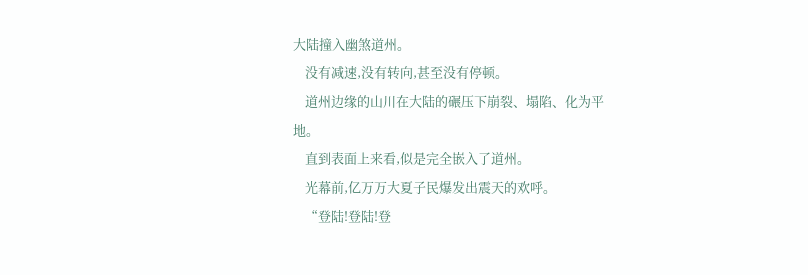大陆撞入幽煞道州。
    没有减速,没有转向,甚至没有停顿。
    道州边缘的山川在大陆的碾压下崩裂、塌陷、化为平地。
    直到表面上来看,似是完全嵌入了道州。
    光幕前,亿万万大夏子民爆发出震天的欢呼。
    “登陆!登陆!登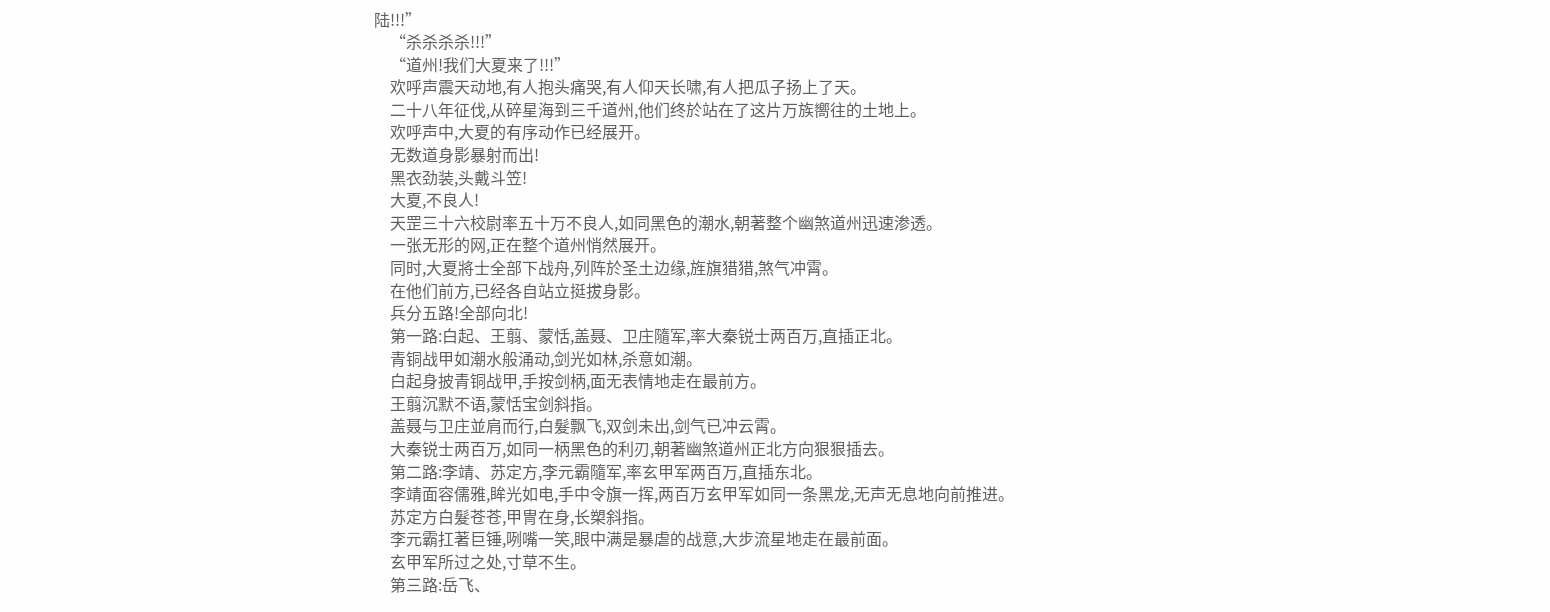陆!!!”
    “杀杀杀杀!!!”
    “道州!我们大夏来了!!!”
    欢呼声震天动地,有人抱头痛哭,有人仰天长啸,有人把瓜子扬上了天。
    二十八年征伐,从碎星海到三千道州,他们终於站在了这片万族嚮往的土地上。
    欢呼声中,大夏的有序动作已经展开。
    无数道身影暴射而出!
    黑衣劲装,头戴斗笠!
    大夏,不良人!
    天罡三十六校尉率五十万不良人,如同黑色的潮水,朝著整个幽煞道州迅速渗透。
    一张无形的网,正在整个道州悄然展开。
    同时,大夏將士全部下战舟,列阵於圣土边缘,旌旗猎猎,煞气冲霄。
    在他们前方,已经各自站立挺拔身影。
    兵分五路!全部向北!
    第一路:白起、王翦、蒙恬,盖聂、卫庄隨军,率大秦锐士两百万,直插正北。
    青铜战甲如潮水般涌动,剑光如林,杀意如潮。
    白起身披青铜战甲,手按剑柄,面无表情地走在最前方。
    王翦沉默不语,蒙恬宝剑斜指。
    盖聂与卫庄並肩而行,白髮飘飞,双剑未出,剑气已冲云霄。
    大秦锐士两百万,如同一柄黑色的利刃,朝著幽煞道州正北方向狠狠插去。
    第二路:李靖、苏定方,李元霸隨军,率玄甲军两百万,直插东北。
    李靖面容儒雅,眸光如电,手中令旗一挥,两百万玄甲军如同一条黑龙,无声无息地向前推进。
    苏定方白髮苍苍,甲冑在身,长槊斜指。
    李元霸扛著巨锤,咧嘴一笑,眼中满是暴虐的战意,大步流星地走在最前面。
    玄甲军所过之处,寸草不生。
    第三路:岳飞、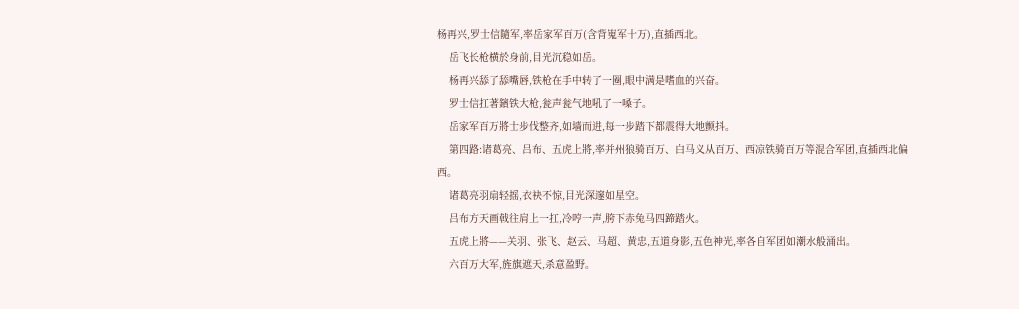杨再兴,罗士信隨军,率岳家军百万(含背嵬军十万),直插西北。
    岳飞长枪横於身前,目光沉稳如岳。
    杨再兴舔了舔嘴唇,铁枪在手中转了一圈,眼中满是嗜血的兴奋。
    罗士信扛著鑌铁大枪,瓮声瓮气地吼了一嗓子。
    岳家军百万將士步伐整齐,如墙而进,每一步踏下都震得大地颤抖。
    第四路:诸葛亮、吕布、五虎上將,率并州狼骑百万、白马义从百万、西凉铁骑百万等混合军团,直插西北偏西。
    诸葛亮羽扇轻摇,衣袂不惊,目光深邃如星空。
    吕布方天画戟往肩上一扛,冷哼一声,胯下赤兔马四蹄踏火。
    五虎上將——关羽、张飞、赵云、马超、黄忠,五道身影,五色神光,率各自军团如潮水般涌出。
    六百万大军,旌旗遮天,杀意盈野。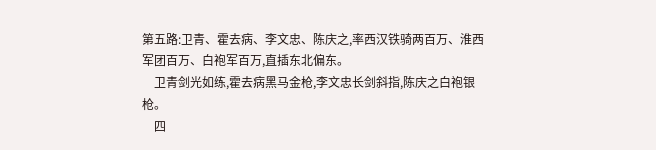第五路:卫青、霍去病、李文忠、陈庆之,率西汉铁骑两百万、淮西军团百万、白袍军百万,直插东北偏东。
    卫青剑光如练,霍去病黑马金枪,李文忠长剑斜指,陈庆之白袍银枪。
    四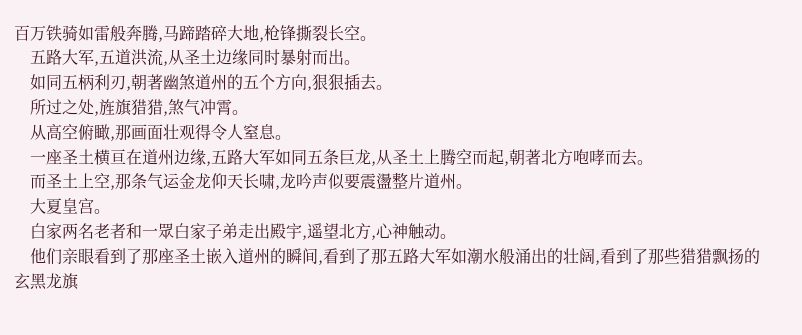百万铁骑如雷般奔腾,马蹄踏碎大地,枪锋撕裂长空。
    五路大军,五道洪流,从圣土边缘同时暴射而出。
    如同五柄利刃,朝著幽煞道州的五个方向,狠狠插去。
    所过之处,旌旗猎猎,煞气冲霄。
    从高空俯瞰,那画面壮观得令人窒息。
    一座圣土横亘在道州边缘,五路大军如同五条巨龙,从圣土上腾空而起,朝著北方咆哮而去。
    而圣土上空,那条气运金龙仰天长啸,龙吟声似要震盪整片道州。
    大夏皇宫。
    白家两名老者和一眾白家子弟走出殿宇,遥望北方,心神触动。
    他们亲眼看到了那座圣土嵌入道州的瞬间,看到了那五路大军如潮水般涌出的壮阔,看到了那些猎猎飘扬的玄黑龙旗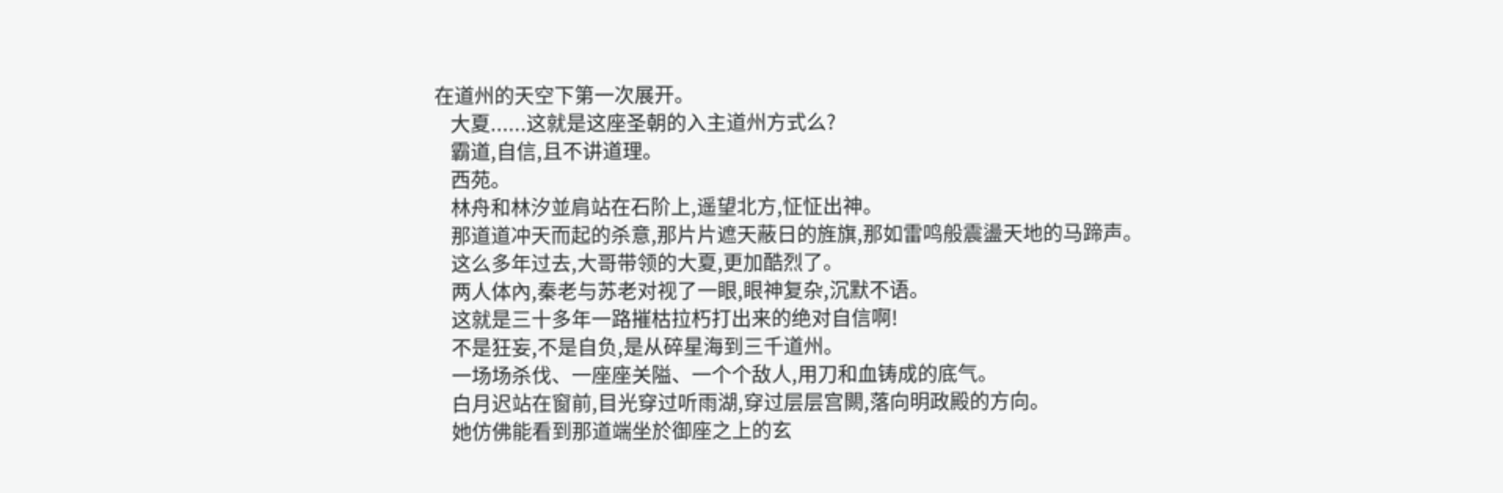在道州的天空下第一次展开。
    大夏......这就是这座圣朝的入主道州方式么?
    霸道,自信,且不讲道理。
    西苑。
    林舟和林汐並肩站在石阶上,遥望北方,怔怔出神。
    那道道冲天而起的杀意,那片片遮天蔽日的旌旗,那如雷鸣般震盪天地的马蹄声。
    这么多年过去,大哥带领的大夏,更加酷烈了。
    两人体內,秦老与苏老对视了一眼,眼神复杂,沉默不语。
    这就是三十多年一路摧枯拉朽打出来的绝对自信啊!
    不是狂妄,不是自负,是从碎星海到三千道州。
    一场场杀伐、一座座关隘、一个个敌人,用刀和血铸成的底气。
    白月迟站在窗前,目光穿过听雨湖,穿过层层宫闕,落向明政殿的方向。
    她仿佛能看到那道端坐於御座之上的玄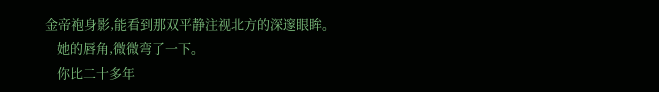金帝袍身影,能看到那双平静注视北方的深邃眼眸。
    她的唇角,微微弯了一下。
    你比二十多年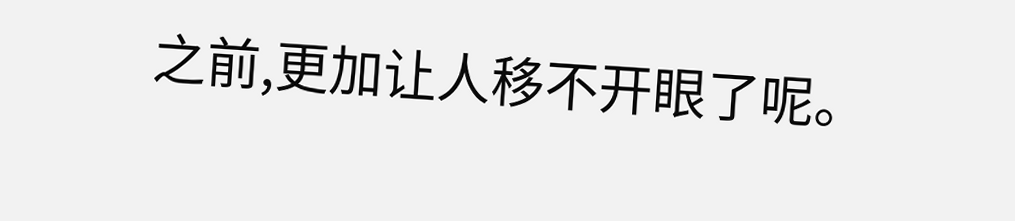之前,更加让人移不开眼了呢。